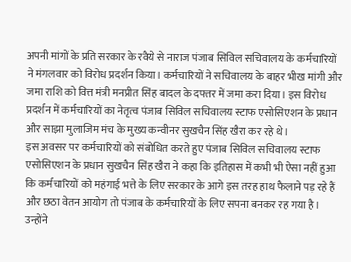अपनी मांगों के प्रति सरकार के रवैये से नाराज पंजाब सिविल सचिवालय के कर्मचारियों ने मंगलवार को विरोध प्रदर्शन किया। कर्मचारियों ने सचिवालय के बाहर भीख मांगी और जमा राशि को वित्त मंत्री मनप्रीत सिंह बादल के दफ्तर में जमा करा दिया। इस विरोध प्रदर्शन में कर्मचारियों का नेतृत्व पंजाब सिविल सचिवालय स्टाफ एसोसिएशन के प्रधान और साझा मुलाजिम मंच के मुख्य कन्वीनर सुखचैन सिंह खैरा कर रहे थे।
इस अवसर पर कर्मचारियों को संबोधित करते हुए पंजाब सिविल सचिवालय स्टाफ एसोसिएशन के प्रधान सुखचैन सिंह खैरा ने कहा कि इतिहास में कभी भी ऐसा नहीं हुआ कि कर्मचारियों को महंगाई भत्ते के लिए सरकार के आगे इस तरह हाथ फैलाने पड़ रहे हैं और छठा वेतन आयोग तो पंजाब के कर्मचारियों के लिए सपना बनकर रह गया है। उन्होंने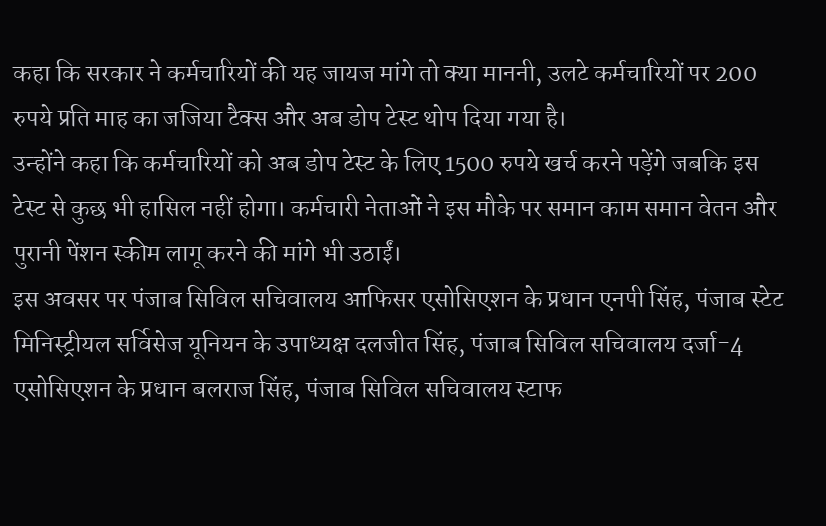कहा कि सरकार ने कर्मचारियों की यह जायज मांगे तो क्या माननी, उलटे कर्मचारियों पर 200 रुपये प्रति माह का जजिया टैक्स और अब डोप टेस्ट थोप दिया गया है।
उन्होंने कहा कि कर्मचारियों को अब डोप टेस्ट के लिए 1500 रुपये खर्च करने पड़ेंगे जबकि इस टेस्ट से कुछ भी हासिल नहीं होगा। कर्मचारी नेताओं ने इस मौके पर समान काम समान वेतन और पुरानी पेंशन स्कीम लागू करने की मांगे भी उठाईं।
इस अवसर पर पंजाब सिविल सचिवालय आफिसर एसोसिएशन के प्रधान एनपी सिंह, पंजाब स्टेट मिनिस्ट्रीयल सर्विसेज यूनियन के उपाध्यक्ष दलजीत सिंह, पंजाब सिविल सचिवालय दर्जा-4 एसोसिएशन के प्रधान बलराज सिंह, पंजाब सिविल सचिवालय स्टाफ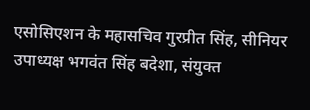एसोसिएशन के महासचिव गुरप्रीत सिंह, सीनियर उपाध्यक्ष भगवंत सिंह बदेशा, संयुक्त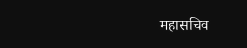महासचिव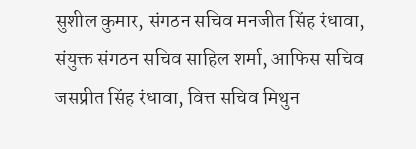सुशील कुमार, संगठन सचिव मनजीत सिंह रंधावा, संयुक्त संगठन सचिव साहिल शर्मा, आफिस सचिव जसप्रीत सिंह रंधावा, वित्त सचिव मिथुन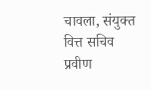चावला, संयुक्त वित्त सचिव प्रवीण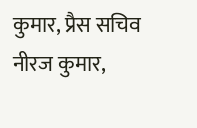कुमार, प्रैस सचिव नीरज कुमार,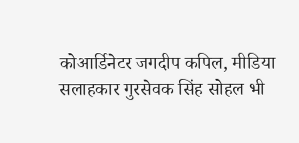कोआर्डिनेटर जगदीप कपिल, मीडिया सलाहकार गुरसेवक सिंह सोहल भी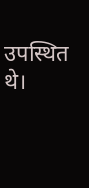उपस्थित थे।